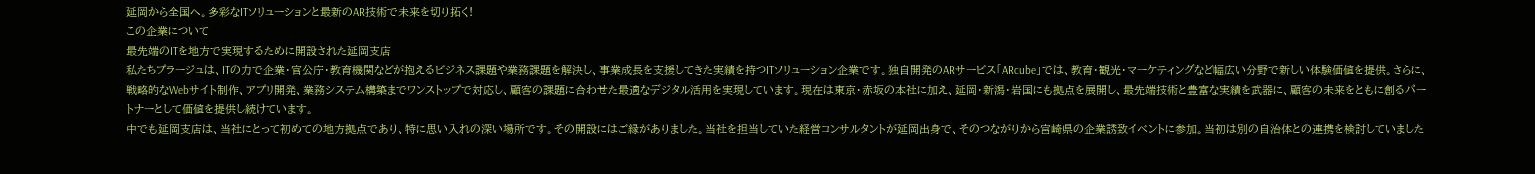延岡から全国へ。多彩なITソリューションと最新のAR技術で未来を切り拓く!
この企業について
最先端のITを地方で実現するために開設された延岡支店
私たちプラージュは、ITの力で企業・官公庁・教育機関などが抱えるビジネス課題や業務課題を解決し、事業成長を支援してきた実績を持つITソリューション企業です。独自開発のARサービス「ARcube」では、教育・観光・マーケティングなど幅広い分野で新しい体験価値を提供。さらに、戦略的なWebサイト制作、アプリ開発、業務システム構築までワンストップで対応し、顧客の課題に合わせた最適なデジタル活用を実現しています。現在は東京・赤坂の本社に加え、延岡・新潟・岩国にも拠点を展開し、最先端技術と豊富な実績を武器に、顧客の未来をともに創るパートナーとして価値を提供し続けています。
中でも延岡支店は、当社にとって初めての地方拠点であり、特に思い入れの深い場所です。その開設にはご縁がありました。当社を担当していた経営コンサルタントが延岡出身で、そのつながりから宮崎県の企業誘致イベントに参加。当初は別の自治体との連携を検討していました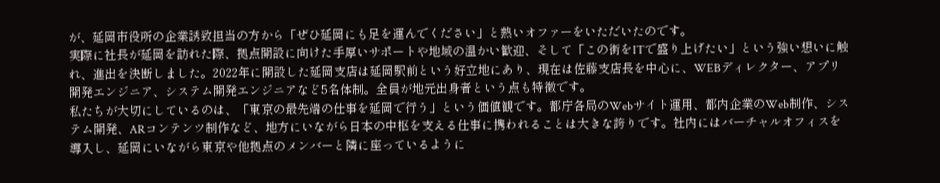が、延岡市役所の企業誘致担当の方から「ぜひ延岡にも足を運んでください」と熱いオファーをいただいたのです。
実際に社長が延岡を訪れた際、拠点開設に向けた手厚いサポートや地域の温かい歓迎、そして「この街をITで盛り上げたい」という強い想いに触れ、進出を決断しました。2022年に開設した延岡支店は延岡駅前という好立地にあり、現在は佐藤支店長を中心に、WEBディレクター、アプリ開発エンジニア、システム開発エンジニアなど5名体制。全員が地元出身者という点も特徴です。
私たちが大切にしているのは、「東京の最先端の仕事を延岡で行う」という価値観です。都庁各局のWebサイト運用、都内企業のWeb制作、システム開発、ARコンテンツ制作など、地方にいながら日本の中枢を支える仕事に携われることは大きな誇りです。社内にはバーチャルオフィスを導入し、延岡にいながら東京や他拠点のメンバーと隣に座っているように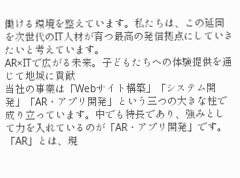働ける環境を整えています。私たちは、この延岡を次世代のIT人材が育つ最高の発信拠点にしていきたいと考えています。
AR×ITで広がる未来。子どもたちへの体験提供を通じて地域に貢献
当社の事業は「Webサイト構築」「システム開発」「AR・アプリ開発」という三つの大きな柱で成り立っています。中でも特長であり、強みとして力を入れているのが「AR・アプリ開発」です。
「AR」とは、現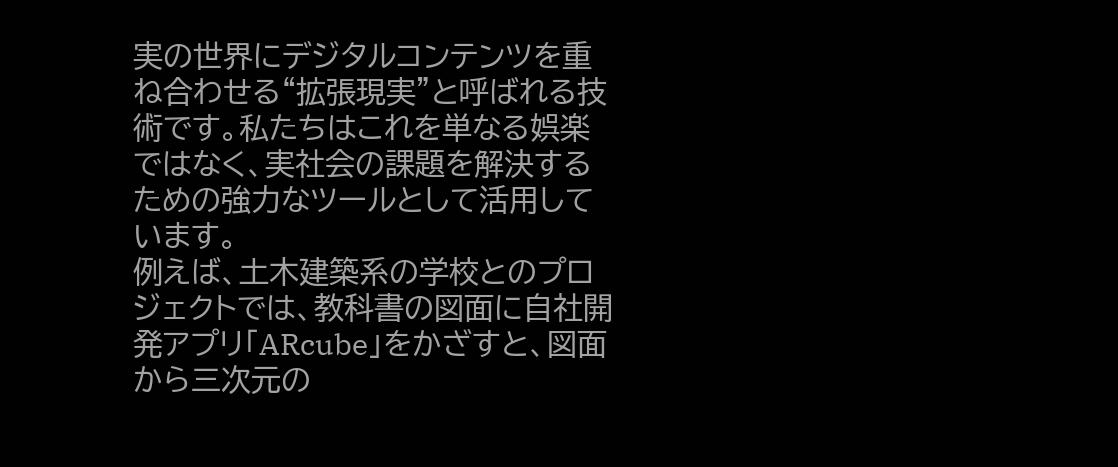実の世界にデジタルコンテンツを重ね合わせる“拡張現実”と呼ばれる技術です。私たちはこれを単なる娯楽ではなく、実社会の課題を解決するための強力なツールとして活用しています。
例えば、土木建築系の学校とのプロジェクトでは、教科書の図面に自社開発アプリ「ARcube」をかざすと、図面から三次元の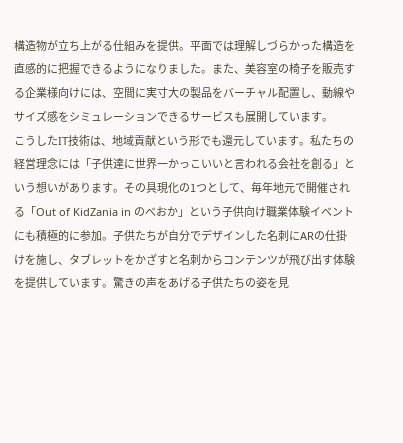構造物が立ち上がる仕組みを提供。平面では理解しづらかった構造を直感的に把握できるようになりました。また、美容室の椅子を販売する企業様向けには、空間に実寸大の製品をバーチャル配置し、動線やサイズ感をシミュレーションできるサービスも展開しています。
こうしたIT技術は、地域貢献という形でも還元しています。私たちの経営理念には「子供達に世界一かっこいいと言われる会社を創る」という想いがあります。その具現化の1つとして、毎年地元で開催される「Out of KidZania in のべおか」という子供向け職業体験イベントにも積極的に参加。子供たちが自分でデザインした名刺にARの仕掛けを施し、タブレットをかざすと名刺からコンテンツが飛び出す体験を提供しています。驚きの声をあげる子供たちの姿を見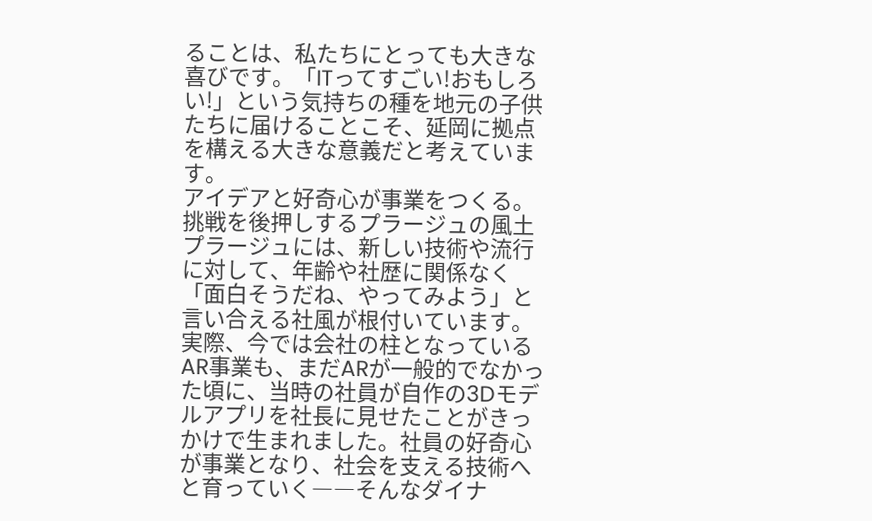ることは、私たちにとっても大きな喜びです。「ITってすごい!おもしろい!」という気持ちの種を地元の子供たちに届けることこそ、延岡に拠点を構える大きな意義だと考えています。
アイデアと好奇心が事業をつくる。挑戦を後押しするプラージュの風土
プラージュには、新しい技術や流行に対して、年齢や社歴に関係なく「面白そうだね、やってみよう」と言い合える社風が根付いています。
実際、今では会社の柱となっているAR事業も、まだARが一般的でなかった頃に、当時の社員が自作の3Dモデルアプリを社長に見せたことがきっかけで生まれました。社員の好奇心が事業となり、社会を支える技術へと育っていく――そんなダイナ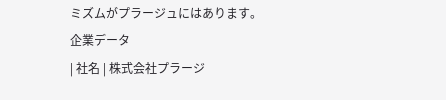ミズムがプラージュにはあります。
企業データ
| 社名 | 株式会社プラージ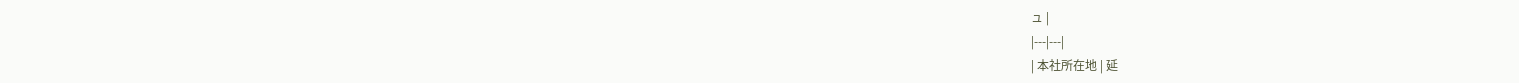ュ |
|---|---|
| 本社所在地 | 延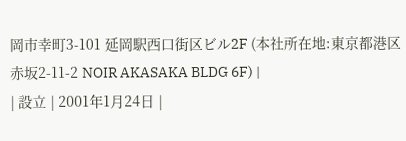岡市幸町3-101 延岡駅西口街区ビル2F (本社所在地:東京都港区赤坂2-11-2 NOIR AKASAKA BLDG 6F) |
| 設立 | 2001年1月24日 |